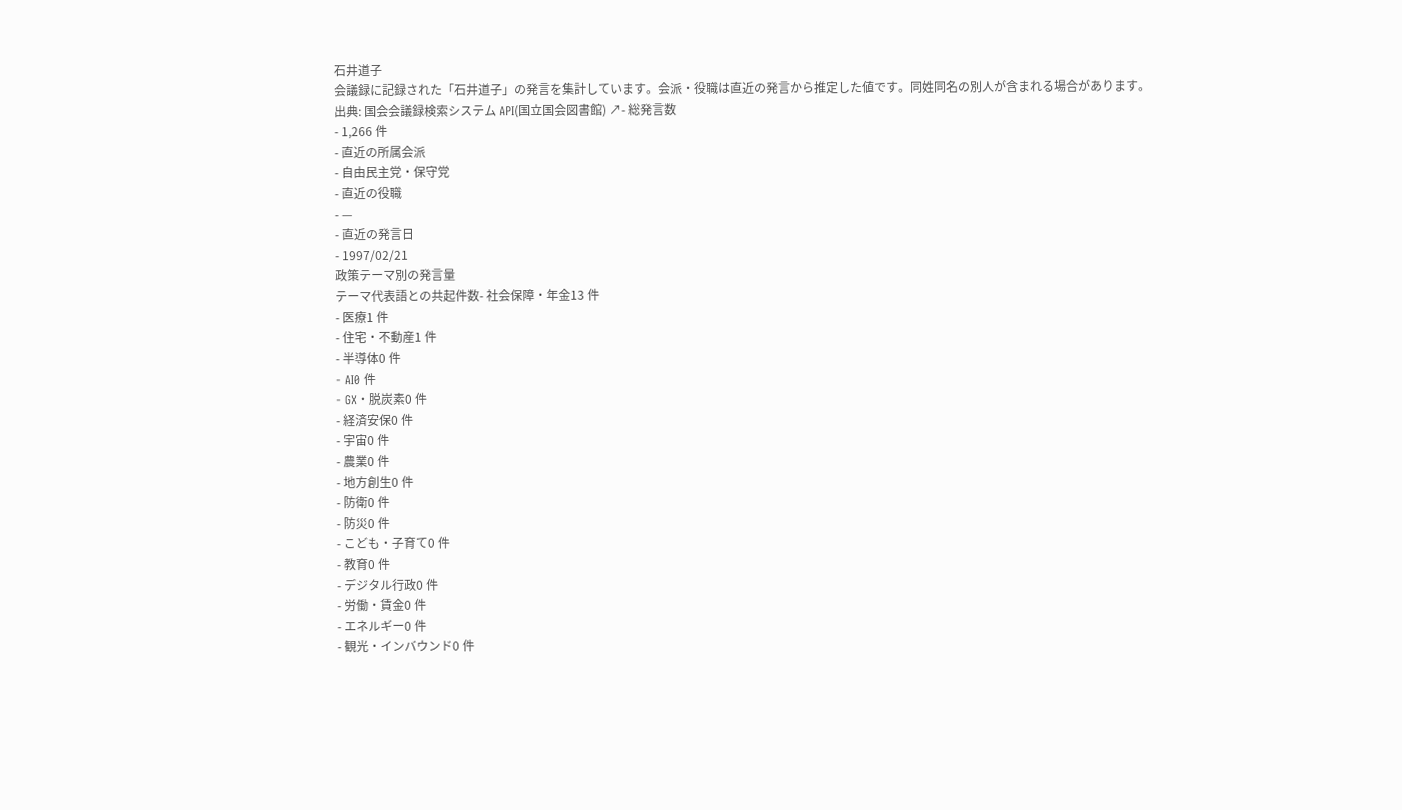石井道子
会議録に記録された「石井道子」の発言を集計しています。会派・役職は直近の発言から推定した値です。同姓同名の別人が含まれる場合があります。
出典: 国会会議録検索システム API(国立国会図書館) ↗- 総発言数
- 1,266 件
- 直近の所属会派
- 自由民主党・保守党
- 直近の役職
- —
- 直近の発言日
- 1997/02/21
政策テーマ別の発言量
テーマ代表語との共起件数- 社会保障・年金13 件
- 医療1 件
- 住宅・不動産1 件
- 半導体0 件
- AI0 件
- GX・脱炭素0 件
- 経済安保0 件
- 宇宙0 件
- 農業0 件
- 地方創生0 件
- 防衛0 件
- 防災0 件
- こども・子育て0 件
- 教育0 件
- デジタル行政0 件
- 労働・賃金0 件
- エネルギー0 件
- 観光・インバウンド0 件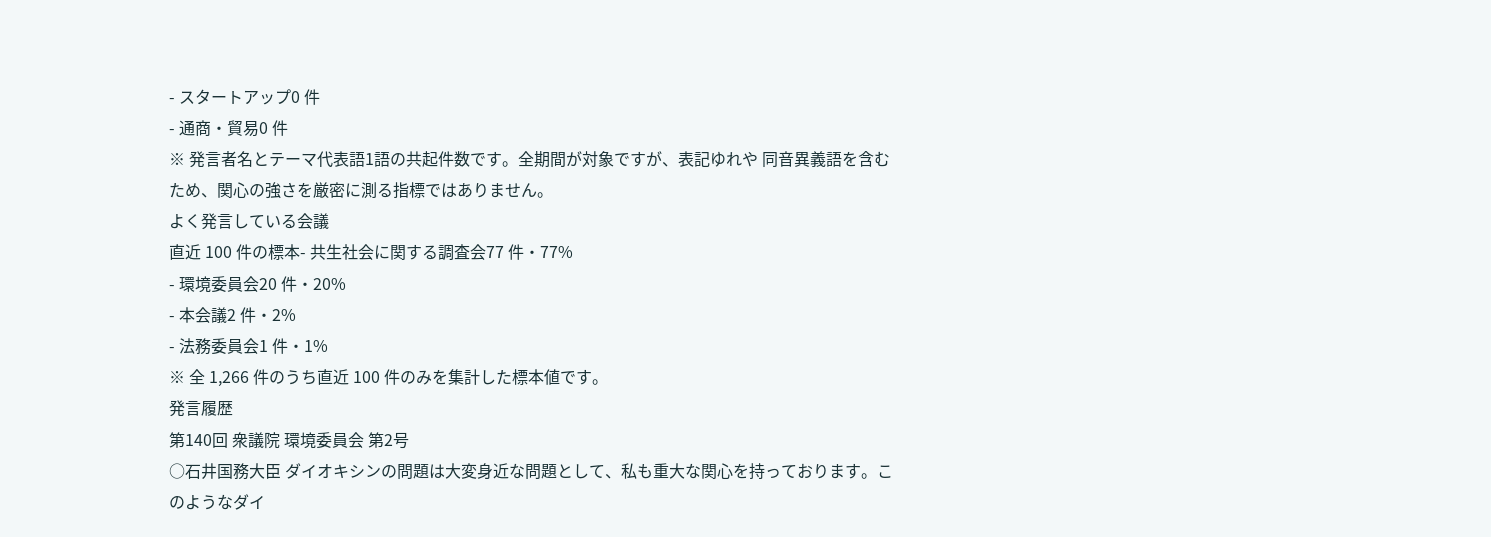- スタートアップ0 件
- 通商・貿易0 件
※ 発言者名とテーマ代表語1語の共起件数です。全期間が対象ですが、表記ゆれや 同音異義語を含むため、関心の強さを厳密に測る指標ではありません。
よく発言している会議
直近 100 件の標本- 共生社会に関する調査会77 件・77%
- 環境委員会20 件・20%
- 本会議2 件・2%
- 法務委員会1 件・1%
※ 全 1,266 件のうち直近 100 件のみを集計した標本値です。
発言履歴
第140回 衆議院 環境委員会 第2号
○石井国務大臣 ダイオキシンの問題は大変身近な問題として、私も重大な関心を持っております。このようなダイ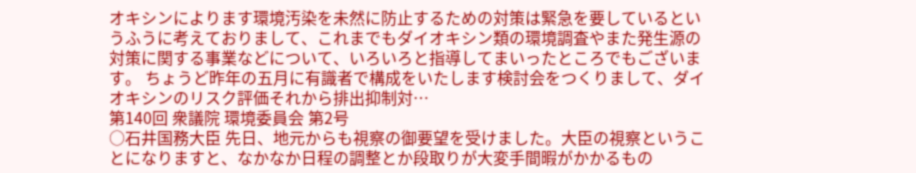オキシンによります環境汚染を未然に防止するための対策は緊急を要しているというふうに考えておりまして、これまでもダイオキシン類の環境調査やまた発生源の対策に関する事業などについて、いろいろと指導してまいったところでもございます。 ちょうど昨年の五月に有識者で構成をいたします検討会をつくりまして、ダイオキシンのリスク評価それから排出抑制対…
第140回 衆議院 環境委員会 第2号
○石井国務大臣 先日、地元からも視察の御要望を受けました。大臣の視察ということになりますと、なかなか日程の調整とか段取りが大変手間暇がかかるもの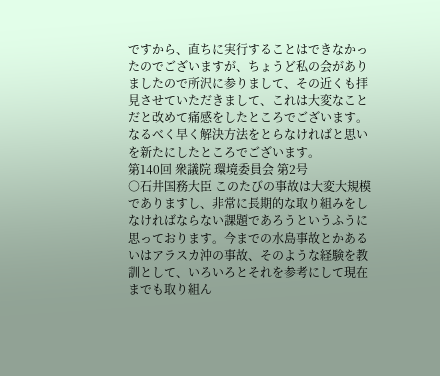ですから、直ちに実行することはできなかったのでございますが、ちょうど私の会がありましたので所沢に参りまして、その近くも拝見させていただきまして、これは大変なことだと改めて痛感をしたところでございます。なるべく早く解決方法をとらなければと思いを新たにしたところでございます。
第140回 衆議院 環境委員会 第2号
○石井国務大臣 このたびの事故は大変大規模でありますし、非常に長期的な取り組みをしなければならない課題であろうというふうに思っております。今までの水島事故とかあるいはアラスカ沖の事故、そのような経験を教訓として、いろいろとそれを参考にして現在までも取り組ん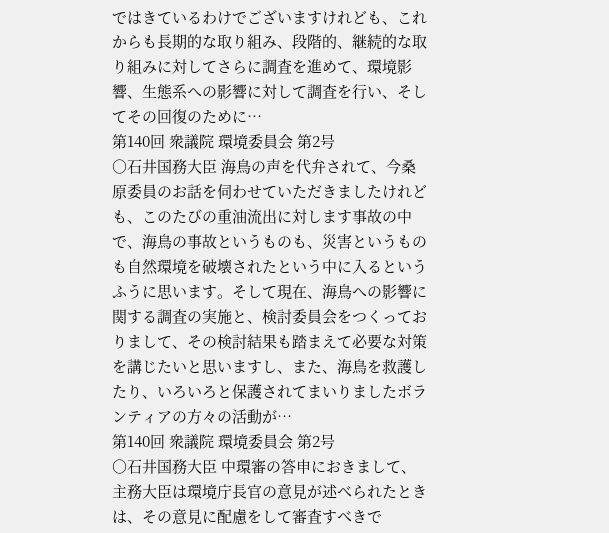ではきているわけでございますけれども、これからも長期的な取り組み、段階的、継続的な取り組みに対してさらに調査を進めて、環境影響、生態系への影響に対して調査を行い、そしてその回復のために…
第140回 衆議院 環境委員会 第2号
○石井国務大臣 海鳥の声を代弁されて、今桑原委員のお話を伺わせていただきましたけれども、このたびの重油流出に対します事故の中で、海鳥の事故というものも、災害というものも自然環境を破壊されたという中に入るというふうに思います。そして現在、海鳥への影響に関する調査の実施と、検討委員会をつくっておりまして、その検討結果も踏まえて必要な対策を講じたいと思いますし、また、海鳥を救護したり、いろいろと保護されてまいりましたボランティアの方々の活動が…
第140回 衆議院 環境委員会 第2号
○石井国務大臣 中環審の答申におきまして、主務大臣は環境庁長官の意見が述べられたときは、その意見に配慮をして審査すべきで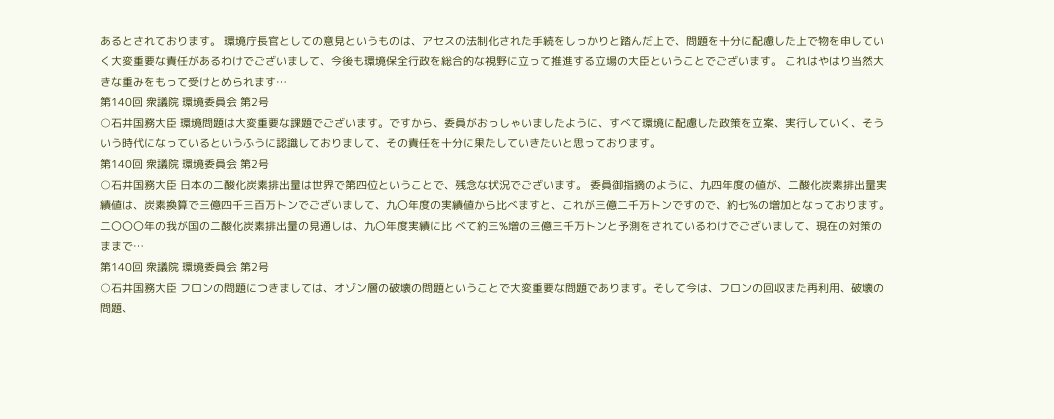あるとされております。 環境庁長官としての意見というものは、アセスの法制化された手続をしっかりと踏んだ上で、問題を十分に配慮した上で物を申していく大変重要な責任があるわけでございまして、今後も環境保全行政を総合的な視野に立って推進する立場の大臣ということでございます。 これはやはり当然大きな重みをもって受けとめられます…
第140回 衆議院 環境委員会 第2号
○石井国務大臣 環境問題は大変重要な課題でございます。ですから、委員がおっしゃいましたように、すべて環境に配慮した政策を立案、実行していく、そういう時代になっているというふうに認識しておりまして、その責任を十分に果たしていきたいと思っております。
第140回 衆議院 環境委員会 第2号
○石井国務大臣 日本の二酸化炭素排出量は世界で第四位ということで、残念な状況でございます。 委員御指摘のように、九四年度の値が、二酸化炭素排出量実績値は、炭素換算で三億四千三百万トンでございまして、九〇年度の実績値から比べますと、これが三億二千万トンですので、約七%の増加となっております。二〇〇〇年の我が国の二酸化炭素排出量の見通しは、九〇年度実績に比 べて約三%増の三億三千万トンと予測をされているわけでございまして、現在の対策のままで…
第140回 衆議院 環境委員会 第2号
○石井国務大臣 フロンの問題につきましては、オゾン層の破壊の問題ということで大変重要な問題であります。そして今は、フロンの回収また再利用、破壊の問題、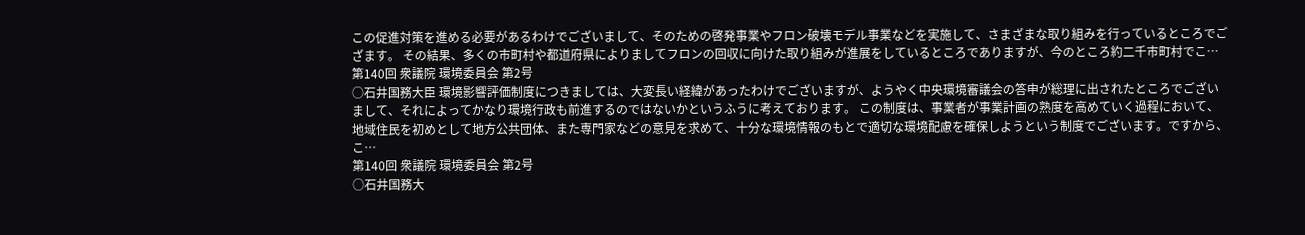この促進対策を進める必要があるわけでございまして、そのための啓発事業やフロン破壊モデル事業などを実施して、さまざまな取り組みを行っているところでござます。 その結果、多くの市町村や都道府県によりましてフロンの回収に向けた取り組みが進展をしているところでありますが、今のところ約二千市町村でこ…
第140回 衆議院 環境委員会 第2号
○石井国務大臣 環境影響評価制度につきましては、大変長い経緯があったわけでございますが、ようやく中央環境審議会の答申が総理に出されたところでございまして、それによってかなり環境行政も前進するのではないかというふうに考えております。 この制度は、事業者が事業計画の熟度を高めていく過程において、地域住民を初めとして地方公共団体、また専門家などの意見を求めて、十分な環境情報のもとで適切な環境配慮を確保しようという制度でございます。ですから、こ…
第140回 衆議院 環境委員会 第2号
○石井国務大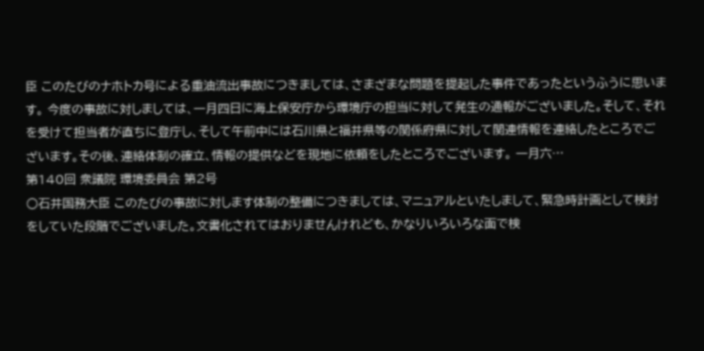臣 このたびのナホトカ号による重油流出事故につきましては、さまざまな問題を提起した事件であったというふうに思います。 今度の事故に対しましては、一月四日に海上保安庁から環境庁の担当に対して発生の通報がございました。そして、それを受けて担当者が直ちに登庁し、そして午前中には石川県と福井県等の関係府県に対して関連情報を連絡したところでございます。その後、連絡体制の確立、情報の提供などを現地に依頼をしたところでございます。 一月六…
第140回 衆議院 環境委員会 第2号
○石井国務大臣 このたびの事故に対します体制の整備につきましては、マニュアルといたしまして、緊急時計画として検討をしていた段階でございました。文書化されてはおりませんけれども、かなりいろいろな面で検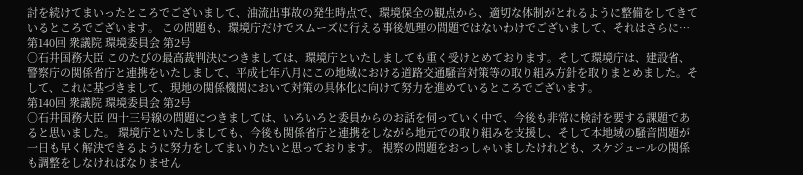討を続けてまいったところでございまして、油流出事故の発生時点で、環境保全の観点から、適切な体制がとれるように整備をしてきているところでございます。 この問題も、環境庁だけでスムーズに行える事後処理の問題ではないわけでございまして、それはさらに…
第140回 衆議院 環境委員会 第2号
○石井国務大臣 このたびの最高裁判決につきましては、環境庁といたしましても重く受けとめております。そして環境庁は、建設省、警察庁の関係省庁と連携をいたしまして、平成七年八月にこの地域における道路交通騒音対策等の取り組み方針を取りまとめました。そして、これに基づきまして、現地の関係機関において対策の具体化に向けて努力を進めているところでございます。
第140回 衆議院 環境委員会 第2号
○石井国務大臣 四十三号線の問題につきましては、いろいろと委員からのお話を伺っていく中で、今後も非常に検討を要する課題であると思いました。 環境庁といたしましても、今後も関係省庁と連携をしながら地元での取り組みを支援し、そして本地域の騒音問題が一日も早く解決できるように努力をしてまいりたいと思っております。 視察の問題をおっしゃいましたけれども、スケジュールの関係も調整をしなければなりません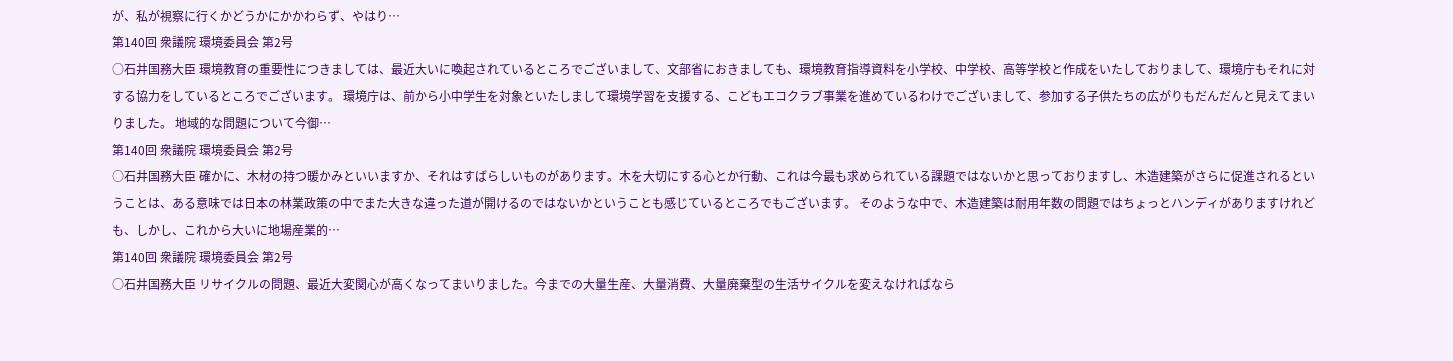が、私が視察に行くかどうかにかかわらず、やはり…
第140回 衆議院 環境委員会 第2号
○石井国務大臣 環境教育の重要性につきましては、最近大いに喚起されているところでございまして、文部省におきましても、環境教育指導資料を小学校、中学校、高等学校と作成をいたしておりまして、環境庁もそれに対する協力をしているところでございます。 環境庁は、前から小中学生を対象といたしまして環境学習を支援する、こどもエコクラブ事業を進めているわけでございまして、参加する子供たちの広がりもだんだんと見えてまいりました。 地域的な問題について今御…
第140回 衆議院 環境委員会 第2号
○石井国務大臣 確かに、木材の持つ暖かみといいますか、それはすばらしいものがあります。木を大切にする心とか行動、これは今最も求められている課題ではないかと思っておりますし、木造建築がさらに促進されるということは、ある意味では日本の林業政策の中でまた大きな違った道が開けるのではないかということも感じているところでもございます。 そのような中で、木造建築は耐用年数の問題ではちょっとハンディがありますけれども、しかし、これから大いに地場産業的…
第140回 衆議院 環境委員会 第2号
○石井国務大臣 リサイクルの問題、最近大変関心が高くなってまいりました。今までの大量生産、大量消費、大量廃棄型の生活サイクルを変えなければなら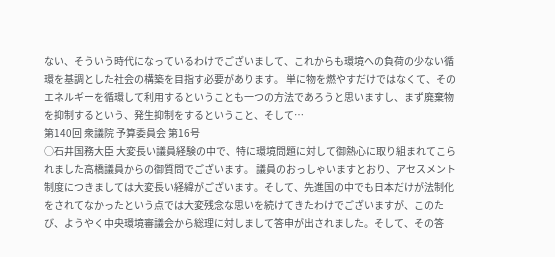ない、そういう時代になっているわけでございまして、これからも環境への負荷の少ない循環を基調とした社会の構築を目指す必要があります。 単に物を燃やすだけではなくて、そのエネルギーを循環して利用するということも一つの方法であろうと思いますし、まず廃棄物を抑制するという、発生抑制をするということ、そして…
第140回 衆議院 予算委員会 第16号
○石井国務大臣 大変長い議員経験の中で、特に環境問題に対して御熱心に取り組まれてこられました高橋議員からの御質問でございます。 議員のおっしゃいますとおり、アセスメント制度につきましては大変長い経緯がございます。そして、先進国の中でも日本だけが法制化をされてなかったという点では大変残念な思いを続けてきたわけでございますが、このたび、ようやく中央環境審議会から総理に対しまして答申が出されました。そして、その答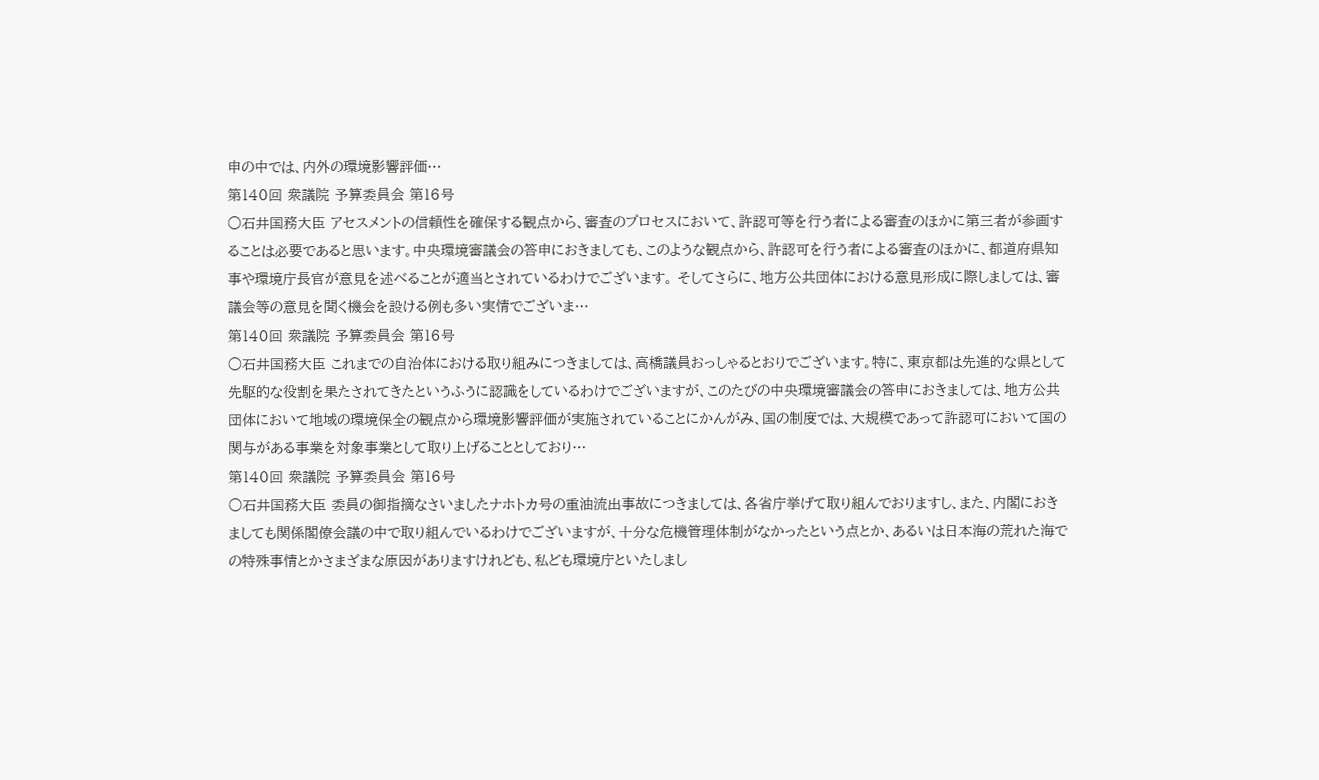申の中では、内外の環境影響評価…
第140回 衆議院 予算委員会 第16号
○石井国務大臣 アセスメントの信頼性を確保する観点から、審査のプロセスにおいて、許認可等を行う者による審査のほかに第三者が参画することは必要であると思います。中央環境審議会の答申におきましても、このような観点から、許認可を行う者による審査のほかに、都道府県知事や環境庁長官が意見を述べることが適当とされているわけでございます。 そしてさらに、地方公共団体における意見形成に際しましては、審議会等の意見を聞く機会を設ける例も多い実情でございま…
第140回 衆議院 予算委員会 第16号
○石井国務大臣 これまでの自治体における取り組みにつきましては、高橋議員おっしゃるとおりでございます。特に、東京都は先進的な県として先駆的な役割を果たされてきたというふうに認識をしているわけでございますが、このたびの中央環境審議会の答申におきましては、地方公共団体において地域の環境保全の観点から環境影響評価が実施されていることにかんがみ、国の制度では、大規模であって許認可において国の関与がある事業を対象事業として取り上げることとしており…
第140回 衆議院 予算委員会 第16号
○石井国務大臣 委員の御指摘なさいましたナホトカ号の重油流出事故につきましては、各省庁挙げて取り組んでおりますし、また、内閣におきましても関係閣僚会議の中で取り組んでいるわけでございますが、十分な危機管理体制がなかったという点とか、あるいは日本海の荒れた海での特殊事情とかさまざまな原因がありますけれども、私ども環境庁といたしまし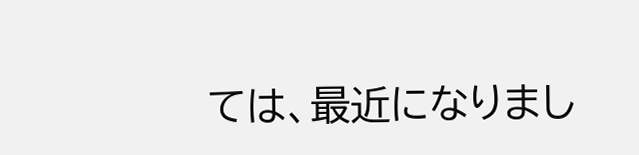ては、最近になりまし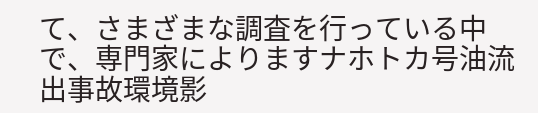て、さまざまな調査を行っている中で、専門家によりますナホトカ号油流出事故環境影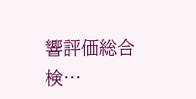響評価総合検…